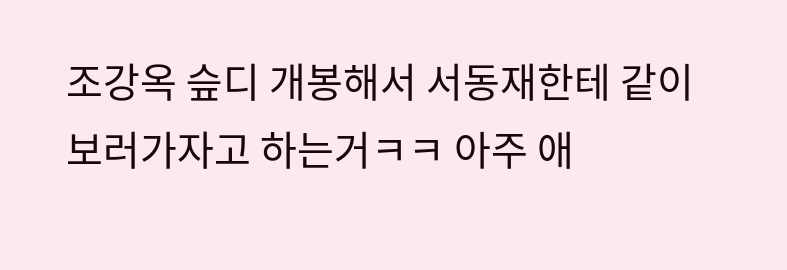조강옥 슾디 개봉해서 서동재한테 같이 보러가자고 하는거ㅋㅋ 아주 애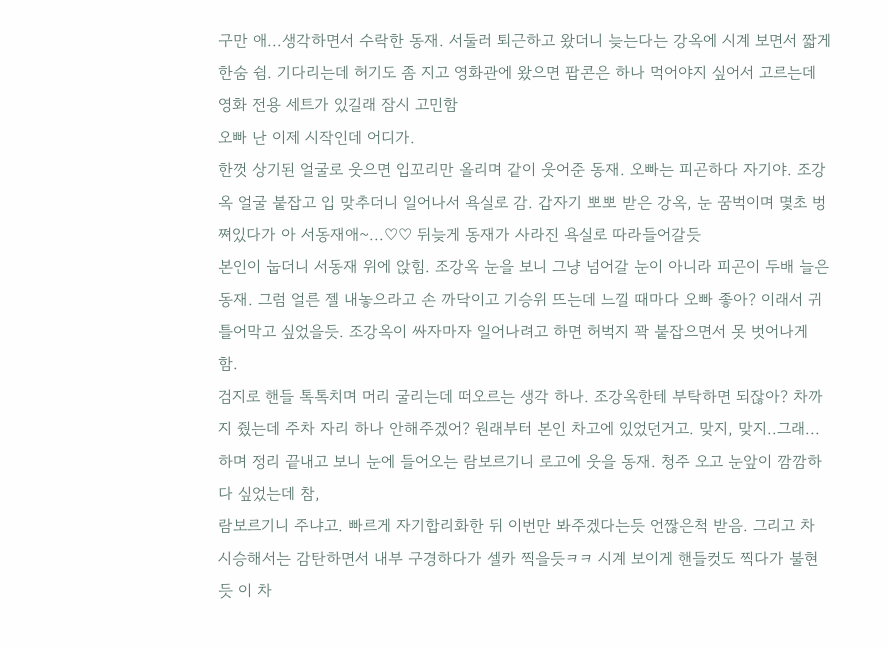구만 애...생각하면서 수락한 동재. 서둘러 퇴근하고 왔더니 늦는다는 강옥에 시계 보면서 짧게 한숨 쉼. 기다리는데 허기도 좀 지고 영화관에 왔으면 팝콘은 하나 먹어야지 싶어서 고르는데 영화 전용 세트가 있길래 잠시 고민함
오빠 난 이제 시작인데 어디가.
한껏 상기된 얼굴로 웃으면 입꼬리만 올리며 같이 웃어준 동재. 오빠는 피곤하다 자기야. 조강옥 얼굴 붙잡고 입 맞추더니 일어나서 욕실로 감. 갑자기 뽀뽀 받은 강옥, 눈 꿈벅이며 몇초 벙쪄있다가 아 서동재애~...♡♡ 뒤늦게 동재가 사라진 욕실로 따라들어갈듯
본인이 눕더니 서동재 위에 앉힘. 조강옥 눈을 보니 그냥 넘어갈 눈이 아니라 피곤이 두배 늘은 동재. 그럼 얼른 젤 내놓으라고 손 까닥이고 기승위 뜨는데 느낄 때마다 오빠 좋아? 이래서 귀 틀어막고 싶었을듯. 조강옥이 싸자마자 일어나려고 하면 허벅지 꽉 붙잡으면서 못 벗어나게 함.
검지로 핸들 톡톡치며 머리 굴리는데 떠오르는 생각 하나. 조강옥한테 부탁하면 되잖아? 차까지 줬는데 주차 자리 하나 안해주겠어? 원래부터 본인 차고에 있었던거고. 맞지, 맞지..그래...하며 정리 끝내고 보니 눈에 들어오는 람보르기니 로고에 웃을 동재. 청주 오고 눈앞이 깜깜하다 싶었는데 참,
람보르기니 주냐고. 빠르게 자기합리화한 뒤 이번만 봐주겠다는듯 언짢은척 받음. 그리고 차 시승해서는 감탄하면서 내부 구경하다가 셀카 찍을듯ㅋㅋ 시계 보이게 핸들컷도 찍다가 불현듯 이 차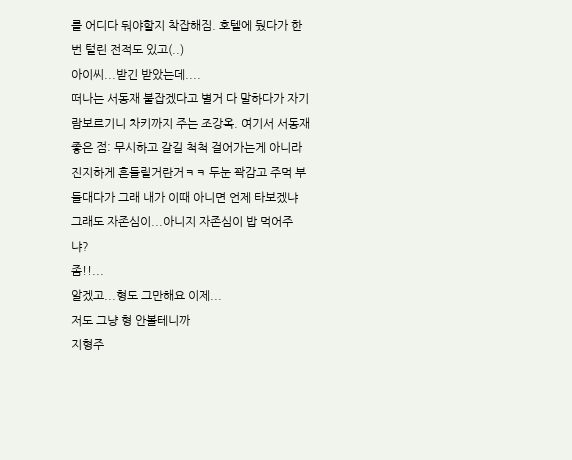를 어디다 둬야할지 착잡해짐. 호텔에 뒀다가 한번 털린 전적도 있고(..)
아이씨...받긴 받았는데....
떠나는 서동재 붙잡겠다고 별거 다 말하다가 자기 람보르기니 차키까지 주는 조강옥. 여기서 서동재 좋은 점: 무시하고 갈길 척척 걸어가는게 아니라 진지하게 흔들릴거란거ㅋㅋ 두눈 꽉감고 주먹 부들대다가 그래 내가 이때 아니면 언제 타보겠냐 그래도 자존심이...아니지 자존심이 밥 먹어주냐?
좀!!...
알겠고...형도 그만해요 이제...
저도 그냥 형 안볼테니까
지형주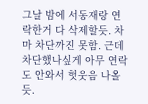그날 밤에 서동재랑 연락한거 다 삭제할듯. 차마 차단까진 못함. 근데 차단했나싶게 아무 연락도 안와서 헛웃음 나올듯.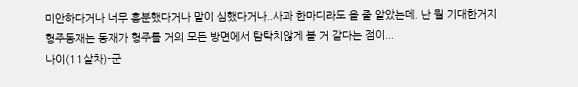미안하다거나 너무 흥분했다거나 말이 심했다거나..사과 한마디라도 올 줄 알았는데. 난 뭘 기대한거지
형주동재는 동재가 형주를 거의 모든 방면에서 탐탁치않게 볼 거 같다는 점이...
나이(11살차)-군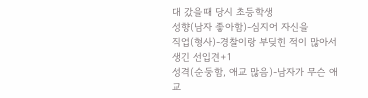대 갔을때 당시 초등학생
성향(남자 좋아함)-심지어 자신을
직업(형사)-경찰이랑 부딪힌 적이 많아서 생긴 선입견+1
성격(순둥함, 애교 많음)-남자가 무슨 애교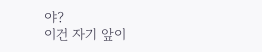야?
이건 자기 앞이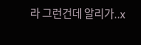라 그런건데 알리가..x